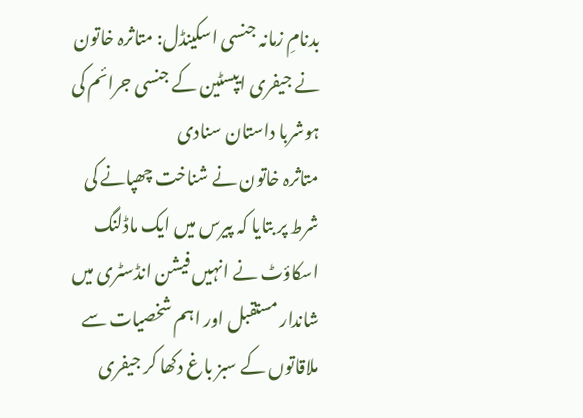بدنامِ زمانہ جنسی اسکینڈل: متاثرہ خاتون نے جیفری ایپسٹین کے جنسی جرائم کی ہوشربا داستان سنادی
متاثرہ خاتون نے شناخت چھپانے کی شرط پر بتایا کہ پیرس میں ایک ماڈلنگ اسکاؤٹ نے انہیں فیشن انڈسٹری میں شاندار مستقبل اور اہم شخصیات سے ملاقاتوں کے سبز باغ دکھا کر جیفری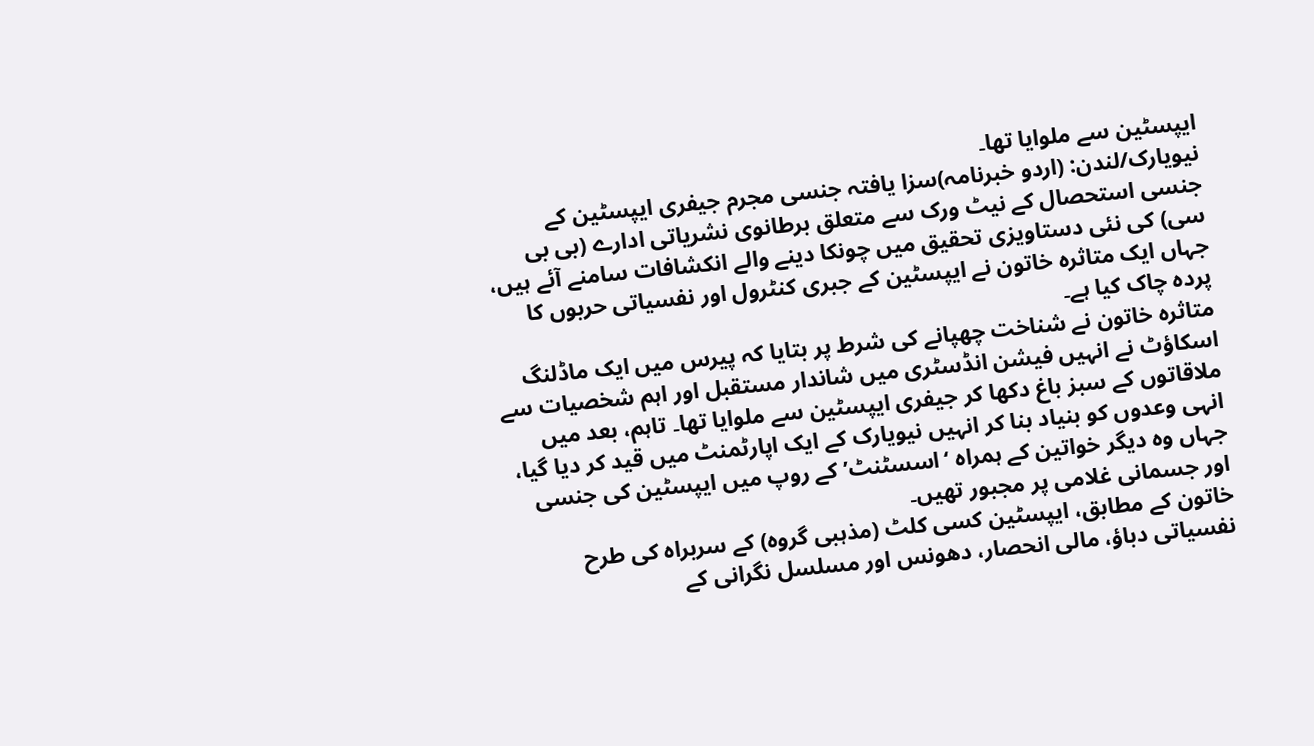ایپسٹین سے ملوایا تھا۔
نیویارک/لندن: (اردو خبرنامہ)سزا یافتہ جنسی مجرم جیفری ایپسٹین کے جنسی استحصال کے نیٹ ورک سے متعلق برطانوی نشریاتی ادارے (بی بی سی) کی نئی دستاویزی تحقیق میں چونکا دینے والے انکشافات سامنے آئے ہیں، جہاں ایک متاثرہ خاتون نے ایپسٹین کے جبری کنٹرول اور نفسیاتی حربوں کا پردہ چاک کیا ہے۔
متاثرہ خاتون نے شناخت چھپانے کی شرط پر بتایا کہ پیرس میں ایک ماڈلنگ اسکاؤٹ نے انہیں فیشن انڈسٹری میں شاندار مستقبل اور اہم شخصیات سے ملاقاتوں کے سبز باغ دکھا کر جیفری ایپسٹین سے ملوایا تھا۔ تاہم، بعد میں انہی وعدوں کو بنیاد بنا کر انہیں نیویارک کے ایک اپارٹمنٹ میں قید کر دیا گیا، جہاں وہ دیگر خواتین کے ہمراہ ‘اسسٹنٹ’ کے روپ میں ایپسٹین کی جنسی اور جسمانی غلامی پر مجبور تھیں۔
خاتون کے مطابق، ایپسٹین کسی کلٹ (مذہبی گروہ) کے سربراہ کی طرح نفسیاتی دباؤ، مالی انحصار، دھونس اور مسلسل نگرانی کے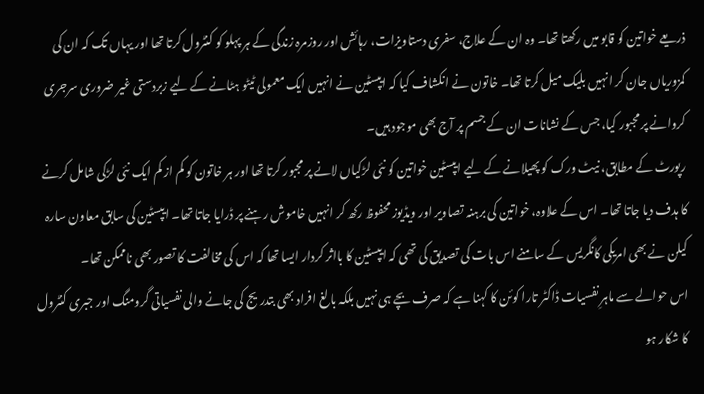ذریعے خواتین کو قابو میں رکھتا تھا۔ وہ ان کے علاج، سفری دستاویزات، رہائش اور روزمرہ زندگی کے ہر پہلو کو کنٹرول کرتا تھا اور یہاں تک کہ ان کی کمزوریاں جان کر انہیں بلیک میل کرتا تھا۔ خاتون نے انکشاف کیا کہ ایپسٹین نے انہیں ایک معمولی ٹیٹو ہٹانے کے لیے زبردستی غیر ضروری سرجری کروانے پر مجبور کیا، جس کے نشانات ان کے جسم پر آج بھی موجود ہیں۔
رپورٹ کے مطابق، نیٹ ورک کو پھیلانے کے لیے ایپسٹین خواتین کو نئی لڑکیاں لانے پر مجبور کرتا تھا اور ہر خاتون کو کم از کم ایک نئی لڑکی شامل کرنے کا ہدف دیا جاتا تھا۔ اس کے علاوہ، خواتین کی برہنہ تصاویر اور ویڈیوز محفوظ رکھ کر انہیں خاموش رہنے پر ڈرایا جاتا تھا۔ ایپسٹین کی سابق معاون سارہ کیلن نے بھی امریکی کانگریس کے سامنے اس بات کی تصدیق کی تھی کہ ایپسٹین کا بااثر کردار ایسا تھا کہ اس کی مخالفت کا تصور بھی ناممکن تھا۔
اس حوالے سے ماہرِ نفسیات ڈاکٹر تارا کوئن کا کہنا ہے کہ صرف بچے ہی نہیں بلکہ بالغ افراد بھی بتدریج کی جانے والی نفسیاتی گرومنگ اور جبری کنٹرول کا شکار ہو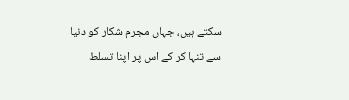سکتے ہیں، جہاں مجرم شکار کو دنیا سے تنہا کر کے اس پر اپنا تسلط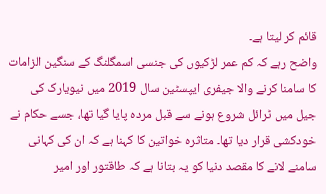قائم کر لیتا ہے۔
واضح رہے کہ کم عمر لڑکیوں کی جنسی اسمگلنگ کے سنگین الزامات کا سامنا کرنے والا جیفری ایپسٹین سال 2019 میں نیویارک کی جیل میں ٹرائل شروع ہونے سے قبل مردہ پایا گیا تھا، جسے حکام نے خودکشی قرار دیا تھا۔ متاثرہ خواتین کا کہنا ہے کہ ان کی کہانی سامنے لانے کا مقصد دنیا کو یہ بتانا ہے کہ طاقتور اور امیر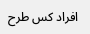افراد کس طرح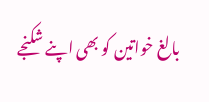بالغ خواتین کو بھی اپنے شکنجے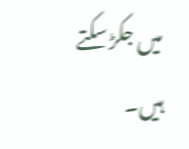میں جکڑ سکتے ہیں۔